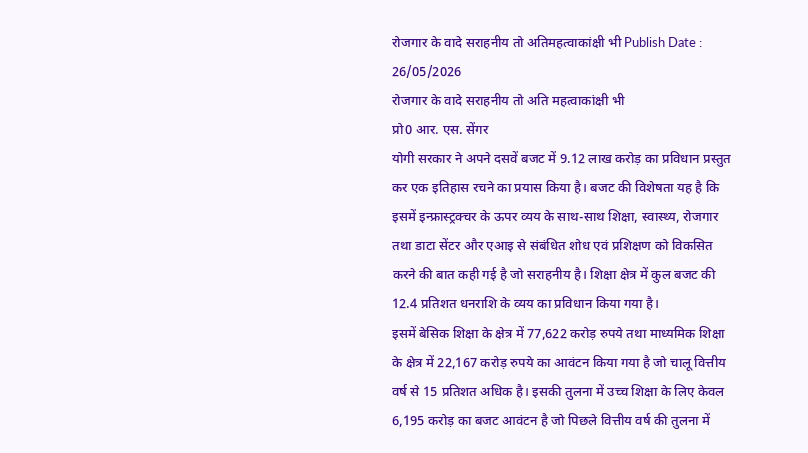रोजगार के वादे सराहनीय तो अतिमहत्वाकांक्षी भी Publish Date : 26/05/2026
रोजगार के वादे सराहनीय तो अति महत्वाकांक्षी भी
प्रो0 आर. एस. सेंगर
योगी सरकार ने अपने दसवें बजट में 9.12 लाख करोड़ का प्रविधान प्रस्तुत कर एक इतिहास रचने का प्रयास किया है। बजट की विशेषता यह है कि इसमें इन्फ्रास्ट्रक्चर के ऊपर व्यय के साथ-साथ शिक्षा, स्वास्थ्य, रोजगार तथा डाटा सेंटर और एआइ से संबंधित शोध एवं प्रशिक्षण को विकसित करने की बात कही गई है जो सराहनीय है। शिक्षा क्षेत्र में कुल बजट की 12.4 प्रतिशत धनराशि के व्यय का प्रविधान किया गया है।
इसमें बेसिक शिक्षा के क्षेत्र में 77,622 करोड़ रुपये तथा माध्यमिक शिक्षा के क्षेत्र में 22,167 करोड़ रुपये का आवंटन किया गया है जो चालू वित्तीय वर्ष से 15 प्रतिशत अधिक है। इसकी तुलना में उच्च शिक्षा के लिए केवल 6,195 करोड़ का बजट आवंटन है जो पिछले वित्तीय वर्ष की तुलना में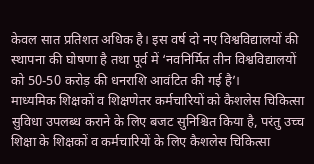केवल सात प्रतिशत अधिक है। इस वर्ष दो नए विश्वविद्यालयों की स्थापना की घोषणा है तथा पूर्व में ‘नवनिर्मित तीन विश्वविद्यालयों को 50-50 करोड़ की धनराशि आवंटित की गई है’।
माध्यमिक शिक्षकों व शिक्षणेतर कर्मचारियों को कैशलेस चिकित्सा सुविधा उपलब्ध कराने के लिए बजट सुनिश्चित किया है, परंतु उच्च शिक्षा के शिक्षकों व कर्मचारियों के लिए कैशलेस चिकित्सा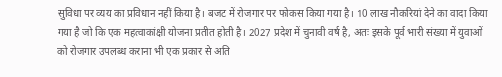सुविधा पर व्यय का प्रविधान नहीं किया है। बजट में रोजगार पर फोकस किया गया है। 10 लाख नौकरियां देने का वादा किया गया है जो कि एक महत्वाकांक्षी योजना प्रतीत होती है। 2027 प्रदेश में चुनावी वर्ष है, अतः इसके पूर्व भारी संख्या में युवाओं को रोजगार उपलब्ध कराना भी एक प्रकार से अति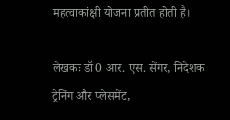महत्वाकांक्षी योजना प्रतीत होती है।

लेखकः डॉ0 आर. एस. सेंगर, निदेशक ट्रेनिंग और प्लेसमेंट,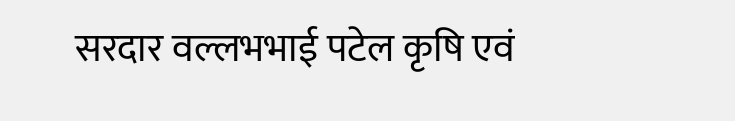सरदार वल्लभभाई पटेल कृषि एवं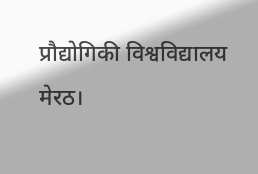प्रौद्योगिकी विश्वविद्यालय मेरठ।